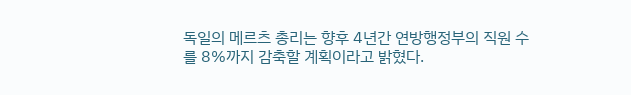독일의 메르츠 총리는 향후 4년간 연방행정부의 직원 수를 8%까지 감축할 계획이라고 밝혔다.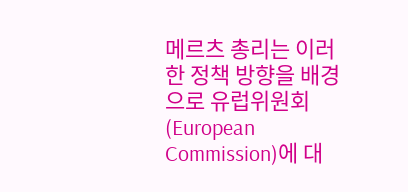메르츠 총리는 이러한 정책 방향을 배경으로 유럽위원회(European Commission)에 대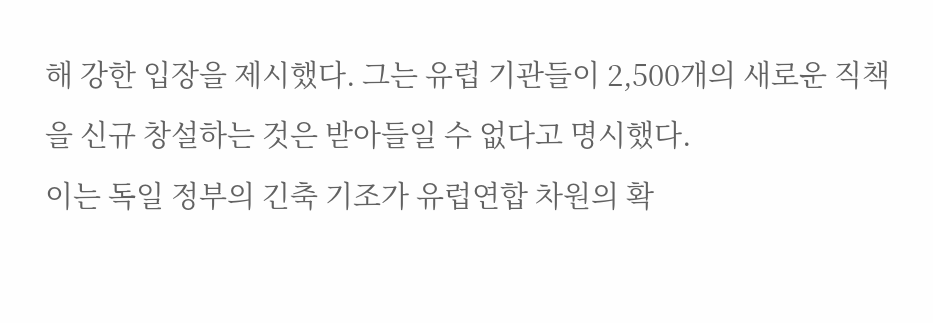해 강한 입장을 제시했다. 그는 유럽 기관들이 2,500개의 새로운 직책을 신규 창설하는 것은 받아들일 수 없다고 명시했다.
이는 독일 정부의 긴축 기조가 유럽연합 차원의 확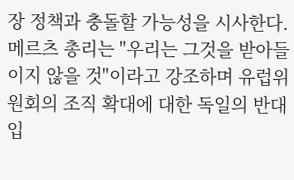장 정책과 충돌할 가능성을 시사한다. 메르츠 총리는 "우리는 그것을 받아들이지 않을 것"이라고 강조하며 유럽위원회의 조직 확대에 대한 독일의 반대 입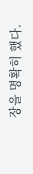장을 명확히 했다.